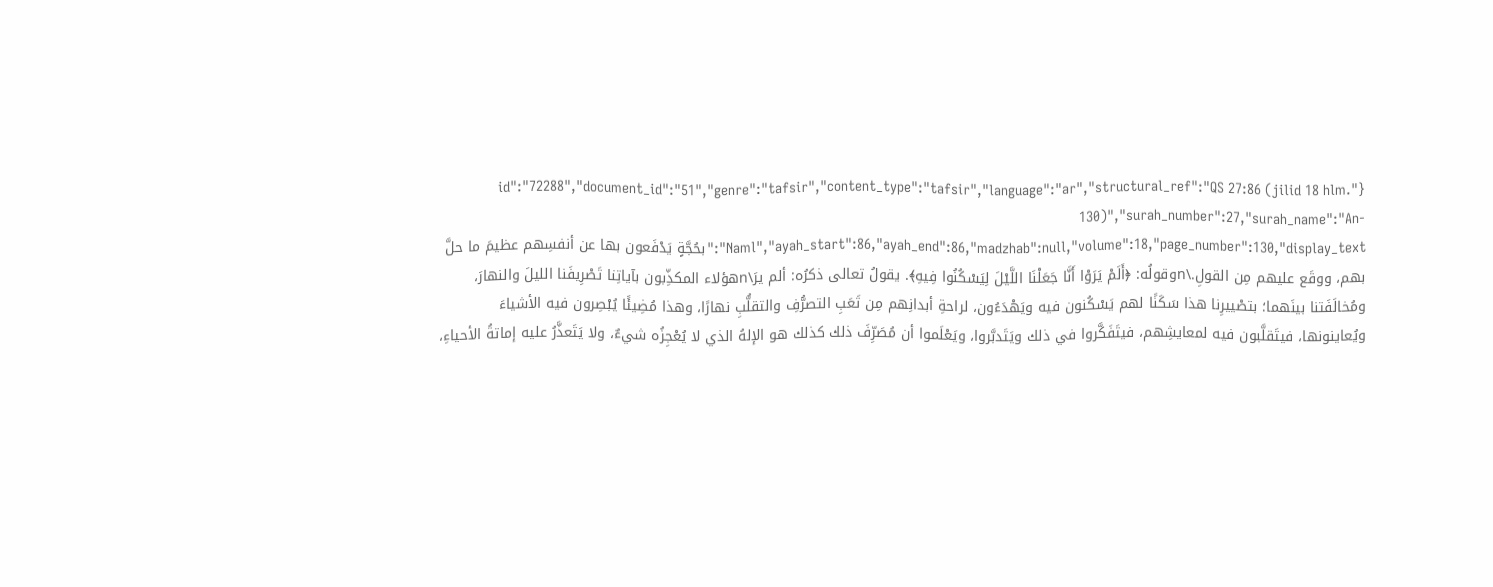{"id":"72288","document_id":"51","genre":"tafsir","content_type":"tafsir","language":"ar","structural_ref":"QS 27:86 (jilid 18 hlm. 130)","surah_number":27,"surah_name":"An-Naml","ayah_start":86,"ayah_end":86,"madzhab":null,"volume":18,"page_number":130,"display_text":"بحُجَّةٍ يَدْفَعون بها عن أنفسِهم عظيمَ ما حلَّ بهم، ووقَع عليهم مِن القولِ.\nوقولُه: ﴿أَلَمْ يَرَوْا أَنَّا جَعَلْنَا اللَّيْلَ لِيَسْكُنُوا فِيهِ﴾. يقولُ تعالى ذكرُه: ألم يرَ\nهؤلاء المكذِّبون بآياتِنا تَصْرِيفَنا الليلَ والنهارَ، ومُخالَفَتنا بينَهما؛ بتصْييرِنا هذا سَكَنًا لهم يَسْكُنون فيه ويَهْدَءُون، لراحةِ أبدانِهم مِن تَعَبِ التصرُّفِ والتقلُّبِ نهارًا، وهذا مُضِيئًا يُبْصِرون فيه الأشياءَ ويُعاينونها، فيتَقلَّبون فيه لمعايشِهم، فيتَفَكَّروا في ذلك ويَتَدبَّروا، ويَعْلَموا أن مُصَرِّفَ ذلك كذلك هو الإلهُ الذي لا يُعْجِزُه شيءٌ، ولا يَتَعذَّرُ عليه إماتةُ الأحياءِ،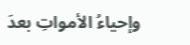وإحياءُ الأمواتِ بعدَ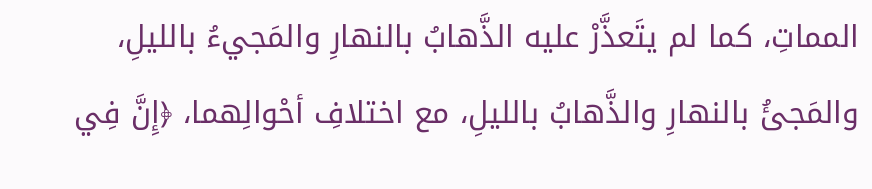المماتِ، كما لم يتَعذَّرْ عليه الذَّهابُ بالنهارِ والمَجيءُ بالليلِ، والمَجئُ بالنهارِ والذَّهابُ بالليلِ، مع اختلافِ أحْوالِهما، ﴿إِنَّ فِي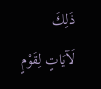ذَلِكَ لَآيَاتٍ لِقَوْمٍ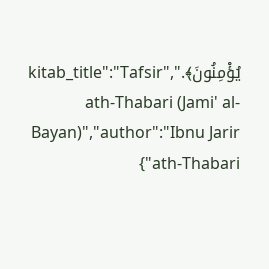يُؤْمِنُونَ﴾.","kitab_title":"Tafsir ath-Thabari (Jami' al-Bayan)","author":"Ibnu Jarir ath-Thabari"}